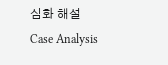심화 해설
Case Analysis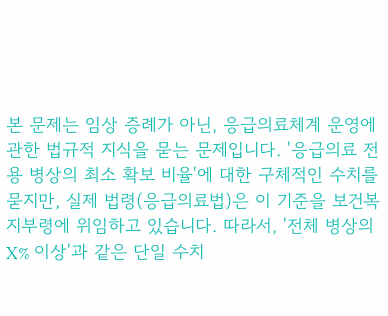본 문제는 임상 증례가 아닌, 응급의료체계 운영에 관한 법규적 지식을 묻는 문제입니다. '응급의료 전용 병상의 최소 확보 비율'에 대한 구체적인 수치를 묻지만, 실제 법령(응급의료법)은 이 기준을 보건복지부령에 위임하고 있습니다. 따라서, '전체 병상의 X% 이상'과 같은 단일 수치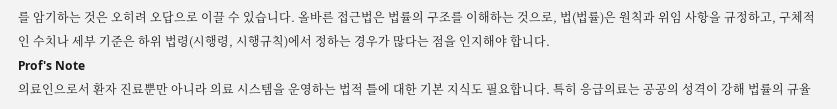를 암기하는 것은 오히려 오답으로 이끌 수 있습니다. 올바른 접근법은 법률의 구조를 이해하는 것으로, 법(법률)은 원칙과 위임 사항을 규정하고, 구체적인 수치나 세부 기준은 하위 법령(시행령, 시행규칙)에서 정하는 경우가 많다는 점을 인지해야 합니다.
Prof's Note
의료인으로서 환자 진료뿐만 아니라 의료 시스템을 운영하는 법적 틀에 대한 기본 지식도 필요합니다. 특히 응급의료는 공공의 성격이 강해 법률의 규율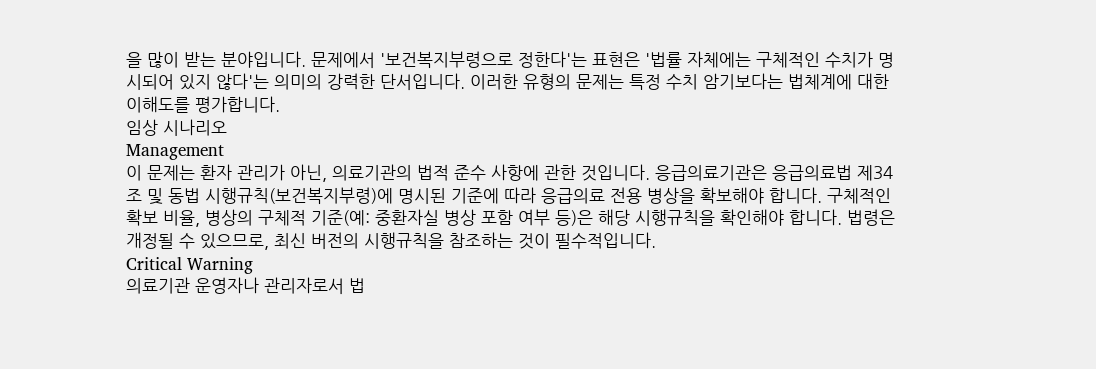을 많이 받는 분야입니다. 문제에서 '보건복지부령으로 정한다'는 표현은 '법률 자체에는 구체적인 수치가 명시되어 있지 않다'는 의미의 강력한 단서입니다. 이러한 유형의 문제는 특정 수치 암기보다는 법체계에 대한 이해도를 평가합니다.
임상 시나리오
Management
이 문제는 환자 관리가 아닌, 의료기관의 법적 준수 사항에 관한 것입니다. 응급의료기관은 응급의료법 제34조 및 동법 시행규칙(보건복지부령)에 명시된 기준에 따라 응급의료 전용 병상을 확보해야 합니다. 구체적인 확보 비율, 병상의 구체적 기준(예: 중환자실 병상 포함 여부 등)은 해당 시행규칙을 확인해야 합니다. 법령은 개정될 수 있으므로, 최신 버전의 시행규칙을 참조하는 것이 필수적입니다.
Critical Warning
의료기관 운영자나 관리자로서 법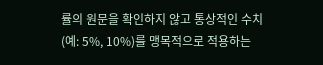률의 원문을 확인하지 않고 통상적인 수치(예: 5%, 10%)를 맹목적으로 적용하는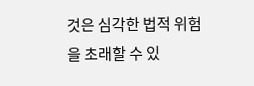것은 심각한 법적 위험을 초래할 수 있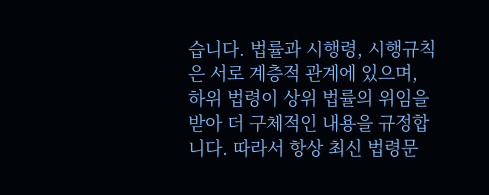습니다. 법률과 시행령, 시행규칙은 서로 계층적 관계에 있으며, 하위 법령이 상위 법률의 위임을 받아 더 구체적인 내용을 규정합니다. 따라서 항상 최신 법령문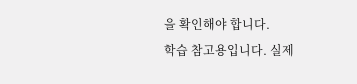을 확인해야 합니다.
학습 참고용입니다. 실제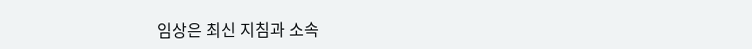임상은 최신 지침과 소속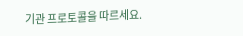기관 프로토콜을 따르세요.